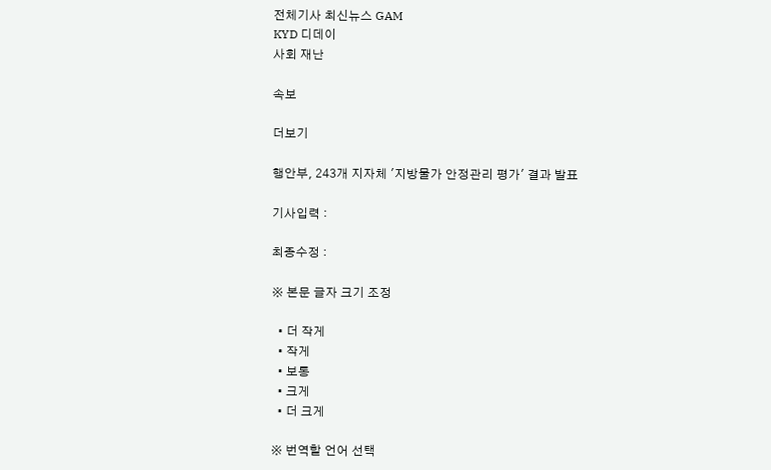전체기사 최신뉴스 GAM
KYD 디데이
사회 재난

속보

더보기

행안부, 243개 지자체 '지방물가 안정관리 평가' 결과 발표

기사입력 :

최종수정 :

※ 본문 글자 크기 조정

  • 더 작게
  • 작게
  • 보통
  • 크게
  • 더 크게

※ 번역할 언어 선택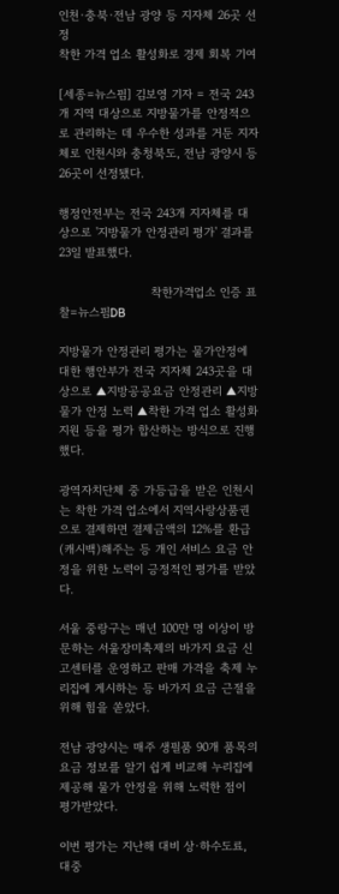인천·충북·전남 광양 등 지자체 26곳 선정
착한 가격 업소 활성화로 경제 회복 기여

[세종=뉴스핌] 김보영 기자 = 전국 243개 지역 대상으로 지방물가를 안정적으로 관리하는 데 우수한 성과를 거둔 지자체로 인천시와 충청북도, 전남 광양시 등 26곳이 선정됐다.

행정안전부는 전국 243개 지자체를 대상으로 '지방물가 안정관리 평가' 결과를 23일 발표했다.

                       착한가격업소 인증 표찰=뉴스핌DB

지방물가 안정관리 평가는 물가안정에 대한 행안부가 전국 지자체 243곳을 대상으로 ▲지방공공요금 안정관리 ▲지방물가 안정 노력 ▲착한 가격 업소 활성화 지원 등을 평가 합산하는 방식으로 진행했다.

광역자치단체 중 가등급을 받은 인천시는 착한 가격 업소에서 지역사랑상품권으로 결제하면 결제금액의 12%를 환급(캐시백)해주는 등 개인 서비스 요금 안정을 위한 노력이 긍정적인 평가를 받았다.

서울 중랑구는 매년 100만 명 이상이 방문하는 서울장미축제의 바가지 요금 신고센터를 운영하고 판매 가격을 축제 누리집에 게시하는 등 바가지 요금 근절을 위해 힘을 쏟았다.

전남 광양시는 매주 생필품 90개 품목의 요금 정보를 알기 쉽게 비교해 누리집에 제공해 물가 안정을 위해 노력한 점이 평가받았다.

이번 평가는 지난해 대비 상·하수도료, 대중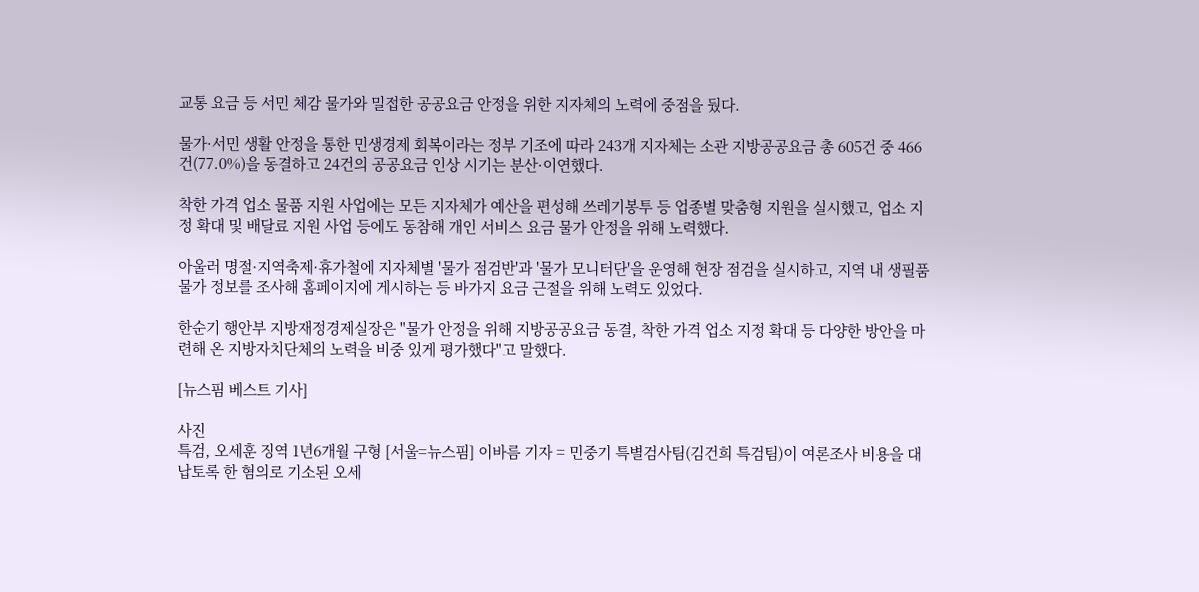교통 요금 등 서민 체감 물가와 밀접한 공공요금 안정을 위한 지자체의 노력에 중점을 뒀다.

물가·서민 생활 안정을 통한 민생경제 회복이라는 정부 기조에 따라 243개 지자체는 소관 지방공공요금 총 605건 중 466건(77.0%)을 동결하고 24건의 공공요금 인상 시기는 분산·이연했다.

착한 가격 업소 물품 지원 사업에는 모든 지자체가 예산을 편성해 쓰레기봉투 등 업종별 맞춤형 지원을 실시했고, 업소 지정 확대 및 배달료 지원 사업 등에도 동참해 개인 서비스 요금 물가 안정을 위해 노력했다.

아울러 명절·지역축제·휴가철에 지자체별 '물가 점검반'과 '물가 모니터단'을 운영해 현장 점검을 실시하고, 지역 내 생필품 물가 정보를 조사해 홈페이지에 게시하는 등 바가지 요금 근절을 위해 노력도 있었다.

한순기 행안부 지방재정경제실장은 "물가 안정을 위해 지방공공요금 동결, 착한 가격 업소 지정 확대 등 다양한 방안을 마련해 온 지방자치단체의 노력을 비중 있게 평가했다"고 말했다.

[뉴스핌 베스트 기사]

사진
특검, 오세훈 징역 1년6개월 구형 [서울=뉴스핌] 이바름 기자 = 민중기 특별검사팀(김건희 특검팀)이 여론조사 비용을 대납토록 한 혐의로 기소된 오세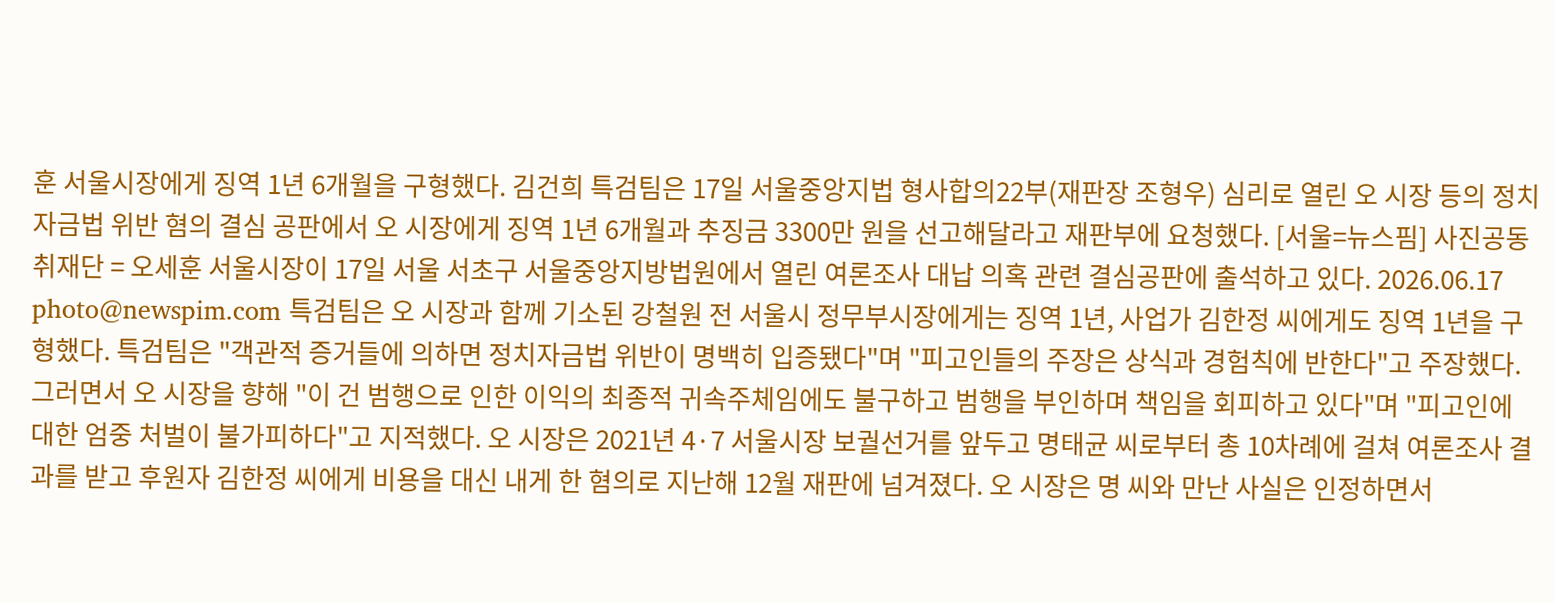훈 서울시장에게 징역 1년 6개월을 구형했다. 김건희 특검팀은 17일 서울중앙지법 형사합의22부(재판장 조형우) 심리로 열린 오 시장 등의 정치자금법 위반 혐의 결심 공판에서 오 시장에게 징역 1년 6개월과 추징금 3300만 원을 선고해달라고 재판부에 요청했다. [서울=뉴스핌] 사진공동취재단 = 오세훈 서울시장이 17일 서울 서초구 서울중앙지방법원에서 열린 여론조사 대납 의혹 관련 결심공판에 출석하고 있다. 2026.06.17 photo@newspim.com 특검팀은 오 시장과 함께 기소된 강철원 전 서울시 정무부시장에게는 징역 1년, 사업가 김한정 씨에게도 징역 1년을 구형했다. 특검팀은 "객관적 증거들에 의하면 정치자금법 위반이 명백히 입증됐다"며 "피고인들의 주장은 상식과 경험칙에 반한다"고 주장했다. 그러면서 오 시장을 향해 "이 건 범행으로 인한 이익의 최종적 귀속주체임에도 불구하고 범행을 부인하며 책임을 회피하고 있다"며 "피고인에 대한 엄중 처벌이 불가피하다"고 지적했다. 오 시장은 2021년 4·7 서울시장 보궐선거를 앞두고 명태균 씨로부터 총 10차례에 걸쳐 여론조사 결과를 받고 후원자 김한정 씨에게 비용을 대신 내게 한 혐의로 지난해 12월 재판에 넘겨졌다. 오 시장은 명 씨와 만난 사실은 인정하면서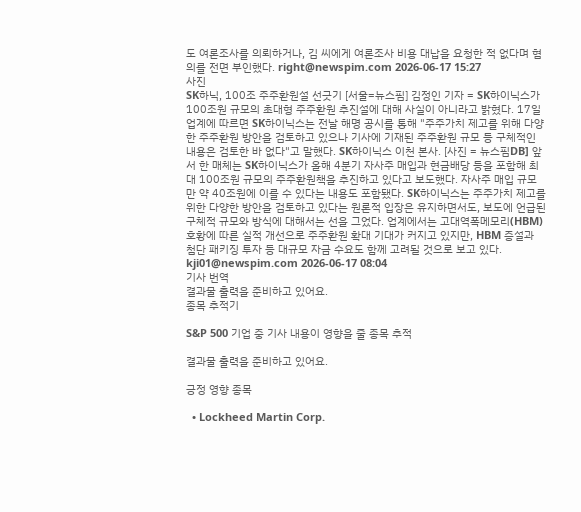도 여론조사를 의뢰하거나, 김 씨에게 여론조사 비용 대납을 요청한 적 없다며 혐의를 전면 부인했다. right@newspim.com 2026-06-17 15:27
사진
SK하닉, 100조 주주환원설 선긋기 [서울=뉴스핌] 김정인 기자 = SK하이닉스가 100조원 규모의 초대형 주주환원 추진설에 대해 사실이 아니라고 밝혔다. 17일 업계에 따르면 SK하이닉스는 전날 해명 공시를 통해 "주주가치 제고를 위해 다양한 주주환원 방안을 검토하고 있으나 기사에 기재된 주주환원 규모 등 구체적인 내용은 검토한 바 없다"고 말했다. SK하이닉스 이천 본사. [사진 = 뉴스핌DB] 앞서 한 매체는 SK하이닉스가 올해 4분기 자사주 매입과 현금배당 등을 포함해 최대 100조원 규모의 주주환원책을 추진하고 있다고 보도했다. 자사주 매입 규모만 약 40조원에 이를 수 있다는 내용도 포함됐다. SK하이닉스는 주주가치 제고를 위한 다양한 방안을 검토하고 있다는 원론적 입장은 유지하면서도, 보도에 언급된 구체적 규모와 방식에 대해서는 선을 그었다. 업계에서는 고대역폭메모리(HBM) 호황에 따른 실적 개선으로 주주환원 확대 기대가 커지고 있지만, HBM 증설과 첨단 패키징 투자 등 대규모 자금 수요도 함께 고려될 것으로 보고 있다. kji01@newspim.com 2026-06-17 08:04
기사 번역
결과물 출력을 준비하고 있어요.
종목 추적기

S&P 500 기업 중 기사 내용이 영향을 줄 종목 추적

결과물 출력을 준비하고 있어요.

긍정 영향 종목

  • Lockheed Martin Corp.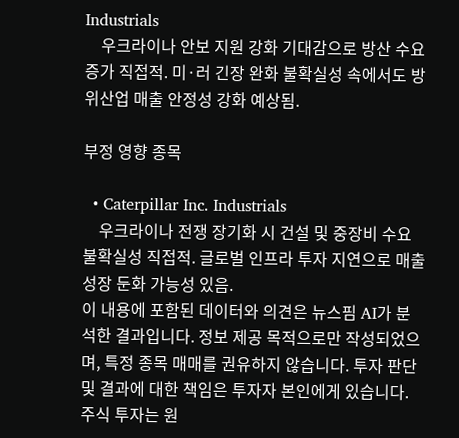Industrials
    우크라이나 안보 지원 강화 기대감으로 방산 수요 증가 직접적. 미·러 긴장 완화 불확실성 속에서도 방위산업 매출 안정성 강화 예상됨.

부정 영향 종목

  • Caterpillar Inc. Industrials
    우크라이나 전쟁 장기화 시 건설 및 중장비 수요 불확실성 직접적. 글로벌 인프라 투자 지연으로 매출 성장 둔화 가능성 있음.
이 내용에 포함된 데이터와 의견은 뉴스핌 AI가 분석한 결과입니다. 정보 제공 목적으로만 작성되었으며, 특정 종목 매매를 권유하지 않습니다. 투자 판단 및 결과에 대한 책임은 투자자 본인에게 있습니다. 주식 투자는 원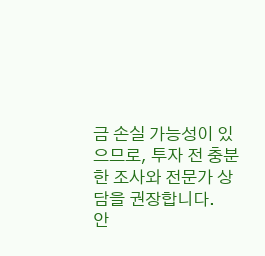금 손실 가능성이 있으므로, 투자 전 충분한 조사와 전문가 상담을 권장합니다.
안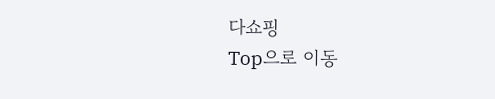다쇼핑
Top으로 이동